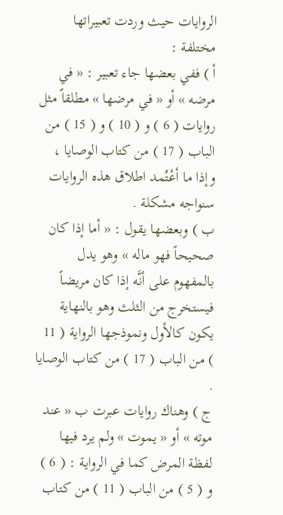الروايات حيث وردت تعبيراتها مختلفة :
أ ) ففي بعضها جاء تعبير : « في مرضه » أو « في مرضها » مطلقاً مثل روايات ( 6 ) و ( 10 ) و ( 15 ) من الباب ( 17 ) من كتاب الوصايا ، وإذا ما أعْتُمد اطلاق هذه الروايات سنواجه مشكلة .
ب ) وبعضها يقول : « أما إذا كان صحيحاً فهو ماله » وهو يدل بالمفهوم على أنَّه إذا كان مريضاً فيستخرج من الثلث وهو بالنهاية يكون كالأول ونموذجها الرواية ( 11 ) من الباب ( 17 ) من كتاب الوصايا .
ج ) وهناك روايات عبرت ب « عند موته » أو « يموت » ولم يرد فيها لفظة المرض كما في الرواية : ( 6 ) و ( 5 ) من الباب ( 11 ) من كتاب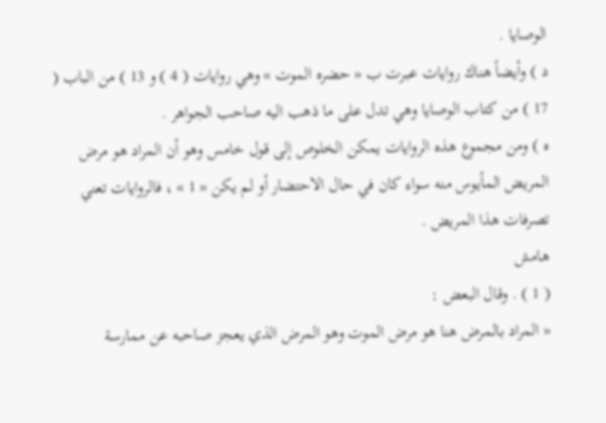الوصايا .
د ) وأيضاً هناك روايات عبرت ب « حضره الموت » وهي روايات ( 4 ) و 13 ) من الباب ( 17 ) من كتاب الوصايا وهي تدل على ما ذهب اليه صاحب الجواهر .
ه ) ومن مجموع هذه الروايات يمكن الخلوص إلى قول خامس وهو أن المراد هو مرض المريض المأيوس منه سواء كان في حال الاحتضار أو لم يكن « 1 » ، فالروايات تعني تصرفات هذا المريض .
هامش
( 1 ) . وقال البعض :
« المراد بالمرض هنا هو مرض الموت وهو المرض الذي يعجز صاحبه عن ممارسة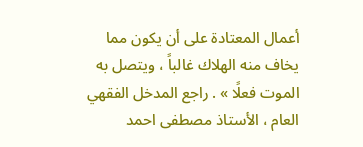أعمال المعتادة على أن يكون مما يخاف منه الهلاك غالباً ، ويتصل به الموت فعلًا » . راجع المدخل الفقهي العام ، الأستاذ مصطفى احمد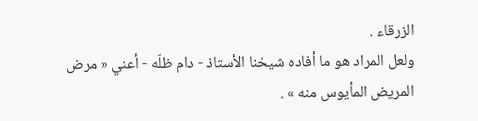الزرقاء .
ولعل المراد هو ما أفاده شيخنا الأستاذ - دام ظلّه - أعني « مرض المريض المأيوس منه » .